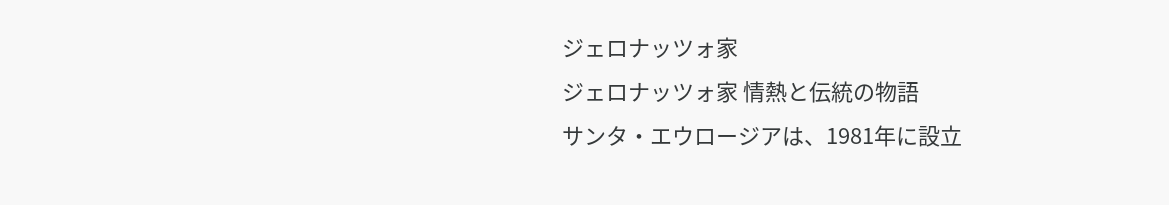ジェロナッツォ家
ジェロナッツォ家 情熱と伝統の物語
サンタ・エウロージアは、1981年に設立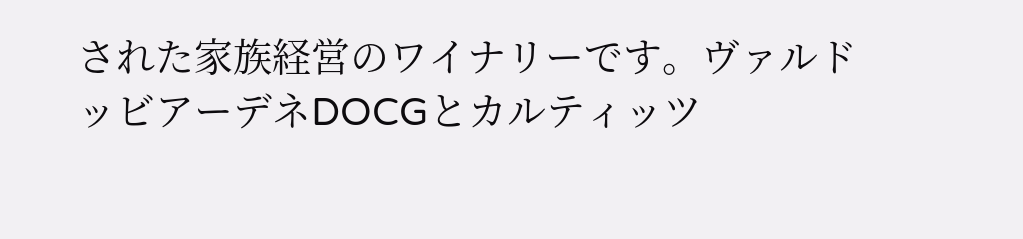された家族経営のワイナリーです。ヴァルドッビアーデネDOCGとカルティッツ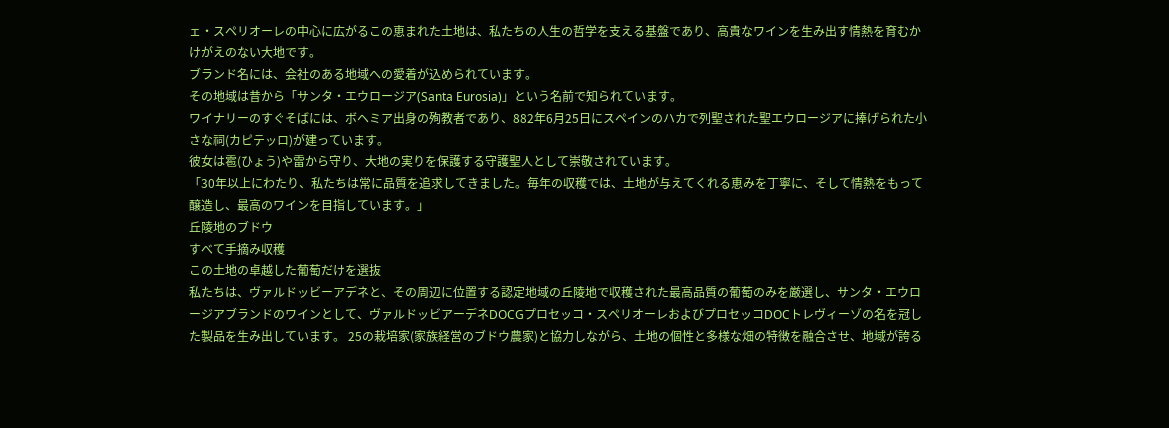ェ・スペリオーレの中心に広がるこの恵まれた土地は、私たちの人生の哲学を支える基盤であり、高貴なワインを生み出す情熱を育むかけがえのない大地です。
ブランド名には、会社のある地域への愛着が込められています。
その地域は昔から「サンタ・エウロージア(Santa Eurosia)」という名前で知られています。
ワイナリーのすぐそばには、ボヘミア出身の殉教者であり、882年6月25日にスペインのハカで列聖された聖エウロージアに捧げられた小さな祠(カピテッロ)が建っています。
彼女は雹(ひょう)や雷から守り、大地の実りを保護する守護聖人として崇敬されています。
「30年以上にわたり、私たちは常に品質を追求してきました。毎年の収穫では、土地が与えてくれる恵みを丁寧に、そして情熱をもって醸造し、最高のワインを目指しています。」
丘陵地のブドウ
すべて手摘み収穫
この土地の卓越した葡萄だけを選抜
私たちは、ヴァルドッビーアデネと、その周辺に位置する認定地域の丘陵地で収穫された最高品質の葡萄のみを厳選し、サンタ・エウロージアブランドのワインとして、ヴァルドッビアーデネDOCGプロセッコ・スペリオーレおよびプロセッコDOCトレヴィーゾの名を冠した製品を生み出しています。 25の栽培家(家族経営のブドウ農家)と協力しながら、土地の個性と多様な畑の特徴を融合させ、地域が誇る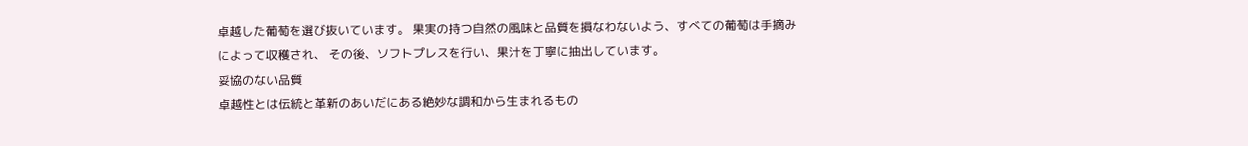卓越した葡萄を選び抜いています。 果実の持つ自然の風味と品質を損なわないよう、すべての葡萄は手摘みによって収穫され、 その後、ソフトプレスを行い、果汁を丁寧に抽出しています。
妥協のない品質
卓越性とは伝統と革新のあいだにある絶妙な調和から生まれるもの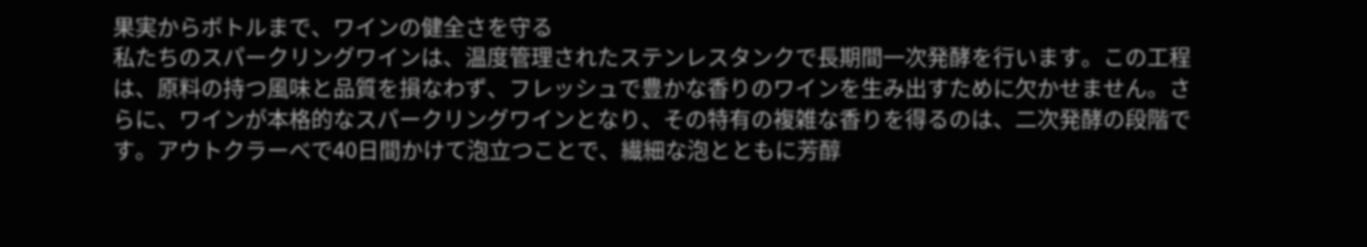果実からボトルまで、ワインの健全さを守る
私たちのスパークリングワインは、温度管理されたステンレスタンクで長期間一次発酵を行います。この工程は、原料の持つ風味と品質を損なわず、フレッシュで豊かな香りのワインを生み出すために欠かせません。さらに、ワインが本格的なスパークリングワインとなり、その特有の複雑な香りを得るのは、二次発酵の段階です。アウトクラーべで40日間かけて泡立つことで、繊細な泡とともに芳醇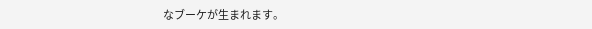なブーケが生まれます。